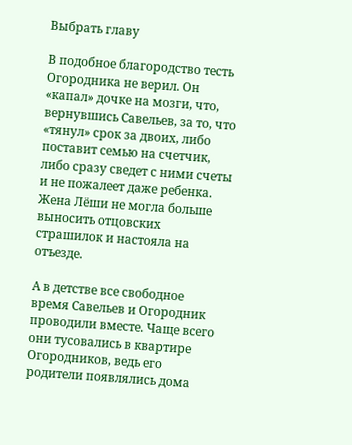Выбрать главу

В подобное благородство тесть Огородника не верил. Он «капал» дочке на мозги, что, вернувшись Савельев, за то, что «тянул» срок за двоих, либо поставит семью на счетчик, либо сразу сведет с ними счеты и не пожалеет даже ребенка. Жена Лёши не могла больше выносить отцовских страшилок и настояла на отъезде.

А в детстве все свободное время Савельев и Огородник проводили вместе. Чаще всего они тусовались в квартире Огородников, ведь его родители появлялись дома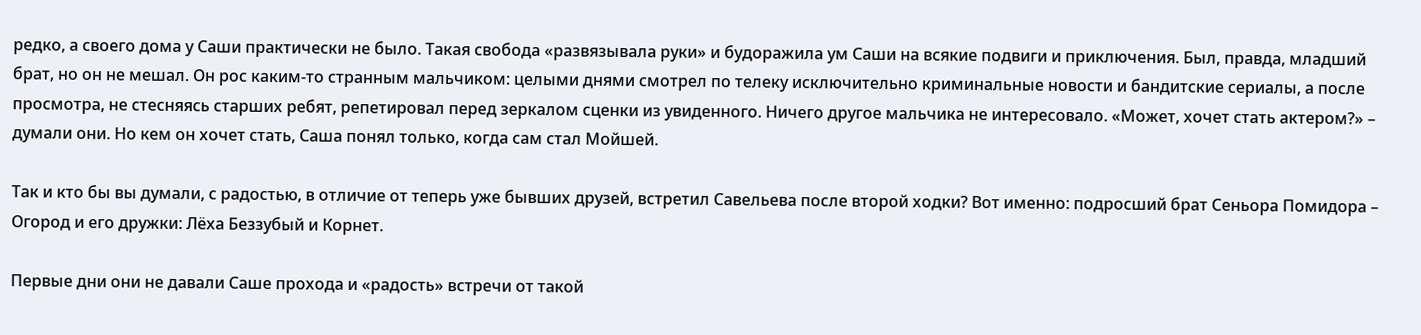редко, а своего дома у Саши практически не было. Такая свобода «развязывала руки» и будоражила ум Саши на всякие подвиги и приключения. Был, правда, младший брат, но он не мешал. Он рос каким-то странным мальчиком: целыми днями смотрел по телеку исключительно криминальные новости и бандитские сериалы, а после просмотра, не стесняясь старших ребят, репетировал перед зеркалом сценки из увиденного. Ничего другое мальчика не интересовало. «Может, хочет стать актером?» – думали они. Но кем он хочет стать, Саша понял только, когда сам стал Мойшей.

Так и кто бы вы думали, с радостью, в отличие от теперь уже бывших друзей, встретил Савельева после второй ходки? Вот именно: подросший брат Сеньора Помидора – Огород и его дружки: Лёха Беззубый и Корнет.

Первые дни они не давали Саше прохода и «радость» встречи от такой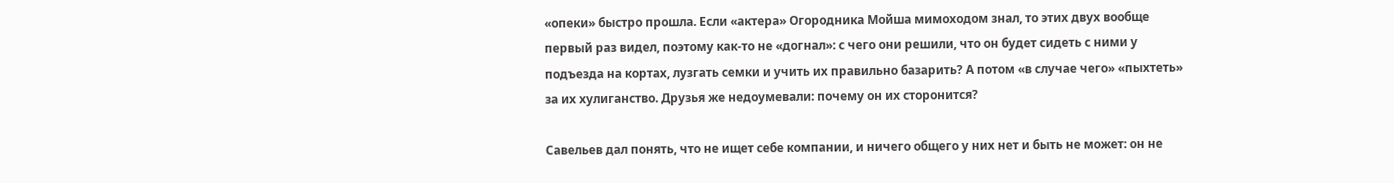«опеки» быстро прошла. Если «актера» Огородника Мойша мимоходом знал, то этих двух вообще первый раз видел, поэтому как-то не «догнал»: с чего они решили, что он будет сидеть с ними у подъезда на кортах, лузгать семки и учить их правильно базарить? А потом «в случае чего» «пыхтеть» за их хулиганство. Друзья же недоумевали: почему он их сторонится?

Савельев дал понять, что не ищет себе компании, и ничего общего у них нет и быть не может: он не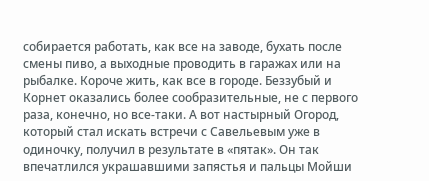собирается работать, как все на заводе, бухать после смены пиво, а выходные проводить в гаражах или на рыбалке. Короче жить, как все в городе. Беззубый и Корнет оказались более сообразительные, не с первого раза, конечно, но все-таки. А вот настырный Огород, который стал искать встречи с Савельевым уже в одиночку, получил в результате в «пятак». Он так впечатлился украшавшими запястья и пальцы Мойши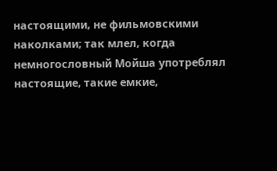настоящими, не фильмовскими наколками; так млел, когда немногословный Мойша употреблял настоящие, такие емкие,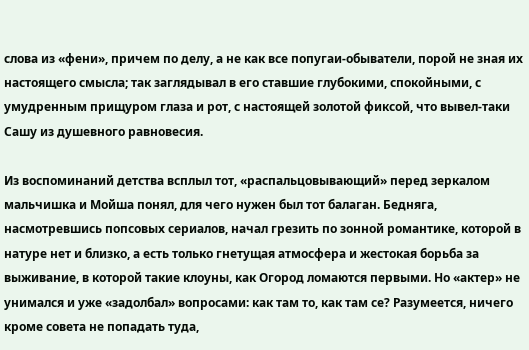слова из «фени», причем по делу, а не как все попугаи-обыватели, порой не зная их настоящего смысла; так заглядывал в его ставшие глубокими, спокойными, с умудренным прищуром глаза и рот, с настоящей золотой фиксой, что вывел-таки Сашу из душевного равновесия.

Из воспоминаний детства всплыл тот, «распальцовывающий» перед зеркалом мальчишка и Мойша понял, для чего нужен был тот балаган. Бедняга, насмотревшись попсовых сериалов, начал грезить по зонной романтике, которой в натуре нет и близко, а есть только гнетущая атмосфера и жестокая борьба за выживание, в которой такие клоуны, как Огород ломаются первыми. Но «актер» не унимался и уже «задолбал» вопросами: как там то, как там се? Разумеется, ничего кроме совета не попадать туда,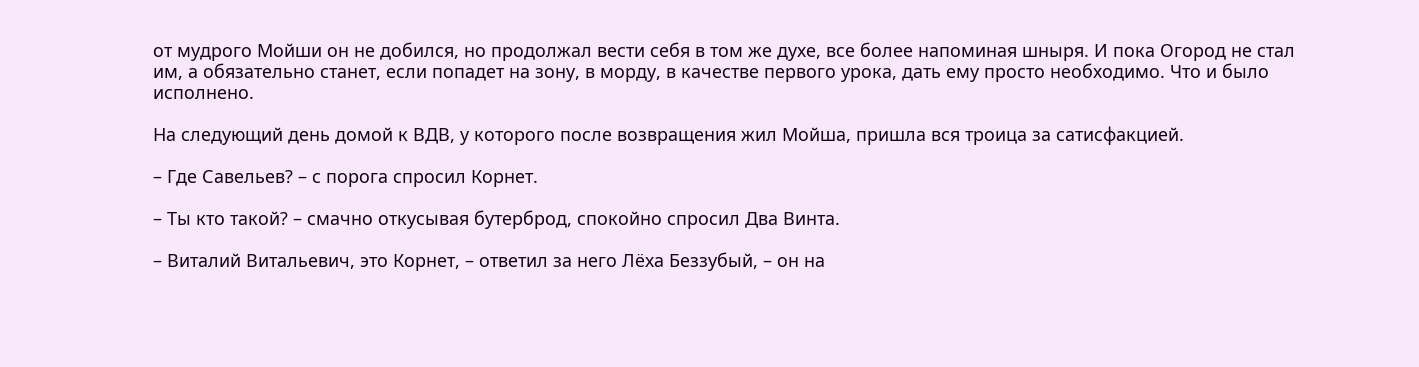от мудрого Мойши он не добился, но продолжал вести себя в том же духе, все более напоминая шныря. И пока Огород не стал им, а обязательно станет, если попадет на зону, в морду, в качестве первого урока, дать ему просто необходимо. Что и было исполнено.

На следующий день домой к ВДВ, у которого после возвращения жил Мойша, пришла вся троица за сатисфакцией.

– Где Савельев? – с порога спросил Корнет.

– Ты кто такой? – смачно откусывая бутерброд, спокойно спросил Два Винта.

– Виталий Витальевич, это Корнет, – ответил за него Лёха Беззубый, – он на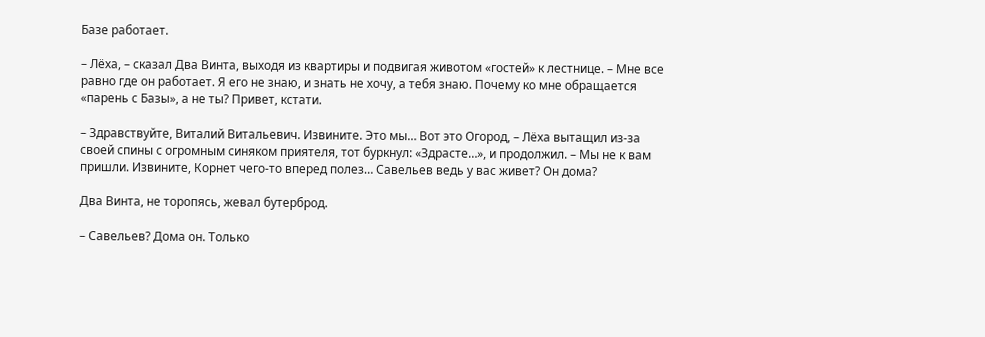Базе работает.

– Лёха, – сказал Два Винта, выходя из квартиры и подвигая животом «гостей» к лестнице. – Мне все равно где он работает. Я его не знаю, и знать не хочу, а тебя знаю. Почему ко мне обращается «парень с Базы», а не ты? Привет, кстати.

– Здравствуйте, Виталий Витальевич. Извините. Это мы… Вот это Огород, – Лёха вытащил из-за своей спины с огромным синяком приятеля, тот буркнул: «Здрасте…», и продолжил. – Мы не к вам пришли. Извините, Корнет чего-то вперед полез… Савельев ведь у вас живет? Он дома?

Два Винта, не торопясь, жевал бутерброд.

– Савельев? Дома он. Только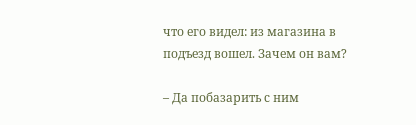что его видел: из магазина в подъезд вошел. Зачем он вам?

– Да побазарить с ним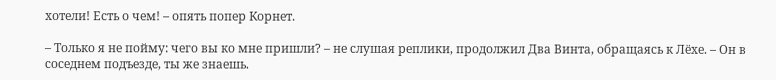хотели! Есть о чем! – опять попер Корнет.

– Только я не пойму: чего вы ко мне пришли? – не слушая реплики, продолжил Два Винта, обращаясь к Лёхе. – Он в соседнем подъезде, ты же знаешь.